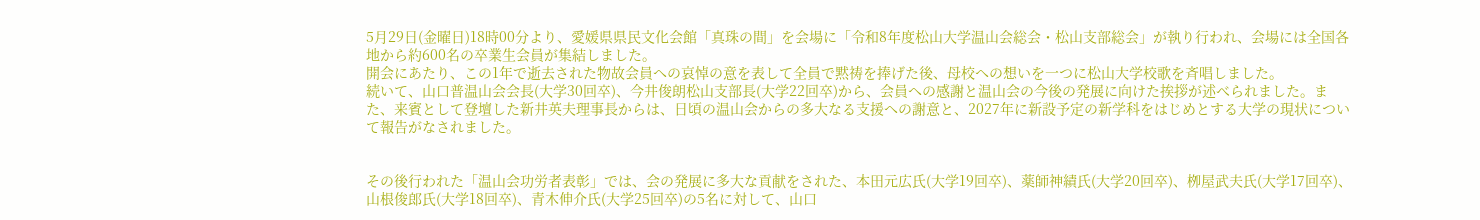5月29日(金曜日)18時00分より、愛媛県県民文化会館「真珠の間」を会場に「令和8年度松山大学温山会総会・松山支部総会」が執り行われ、会場には全国各地から約600名の卒業生会員が集結しました。
開会にあたり、この1年で逝去された物故会員への哀悼の意を表して全員で黙祷を捧げた後、母校への想いを一つに松山大学校歌を斉唱しました。
続いて、山口普温山会会長(大学30回卒)、今井俊朗松山支部長(大学22回卒)から、会員への感謝と温山会の今後の発展に向けた挨拶が述べられました。また、来賓として登壇した新井英夫理事長からは、日頃の温山会からの多大なる支援への謝意と、2027年に新設予定の新学科をはじめとする大学の現状について報告がなされました。


その後行われた「温山会功労者表彰」では、会の発展に多大な貢献をされた、本田元広氏(大学19回卒)、薬師神績氏(大学20回卒)、栁屋武夫氏(大学17回卒)、山根俊郎氏(大学18回卒)、青木伸介氏(大学25回卒)の5名に対して、山口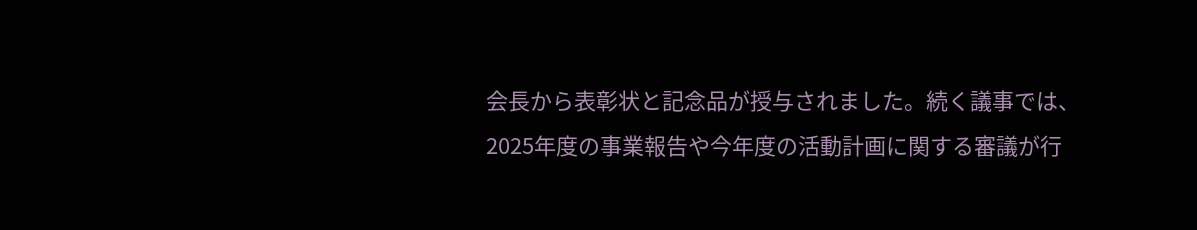会長から表彰状と記念品が授与されました。続く議事では、2025年度の事業報告や今年度の活動計画に関する審議が行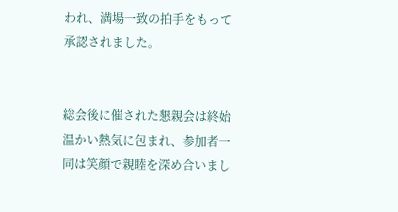われ、満場一致の拍手をもって承認されました。


総会後に催された懇親会は終始温かい熱気に包まれ、参加者一同は笑顔で親睦を深め合いまし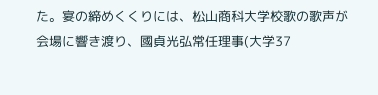た。宴の締めくくりには、松山商科大学校歌の歌声が会場に響き渡り、國貞光弘常任理事(大学37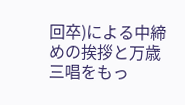回卒)による中締めの挨拶と万歳三唱をもっ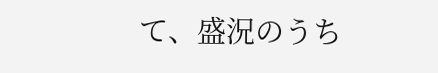て、盛況のうち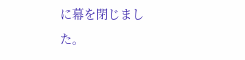に幕を閉じました。